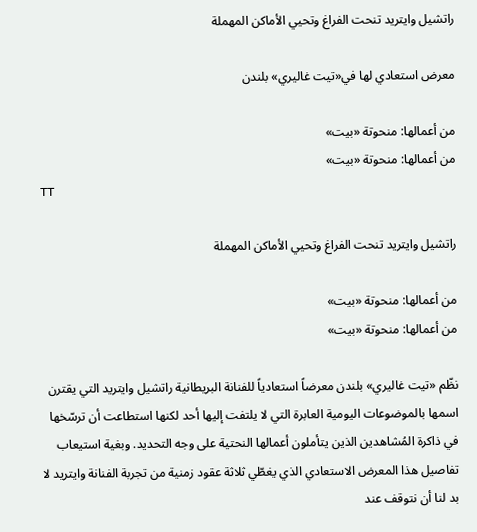راتشيل وايتريد تنحت الفراغ وتحيي الأماكن المهملة

معرض استعادي لها في«تيت غاليري» بلندن

من أعمالها: منحوتة «بيت»
من أعمالها: منحوتة «بيت»
TT

راتشيل وايتريد تنحت الفراغ وتحيي الأماكن المهملة

من أعمالها: منحوتة «بيت»
من أعمالها: منحوتة «بيت»

نظّم «تيت غاليري» بلندن معرضاً استعادياً للفنانة البريطانية راتشيل وايتريد التي يقترن اسمها بالموضوعات اليومية العابرة التي لا يلتفت إليها أحد لكنها استطاعت أن ترسّخها في ذاكرة المُشاهدين الذين يتأملون أعمالها النحتية على وجه التحديد. وبغية استيعاب تفاصيل هذا المعرض الاستعادي الذي يغطّي ثلاثة عقود زمنية من تجربة الفنانة وايتريد لا بد لنا أن نتوقف عند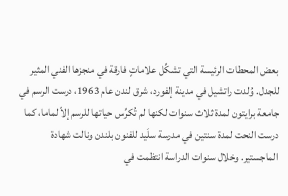بعض المحطات الرئيسة التي تشكِّل علاماتٍ فارقة في منجزها الفني المثير للجدل. وُلدت راتشيل في مدينة إلفورد، شرق لندن عام 1963، درست الرسم في جامعة برايتون لمدة ثلاث سنوات لكنها لم تُكرِّس حياتها للرسم إلاّ لماما، كما درست النحت لمدة سنتين في مدرسة سلَيد للفنون بلندن ونالت شهادة الماجستير. وخلال سنوات الدراسة انتظمت في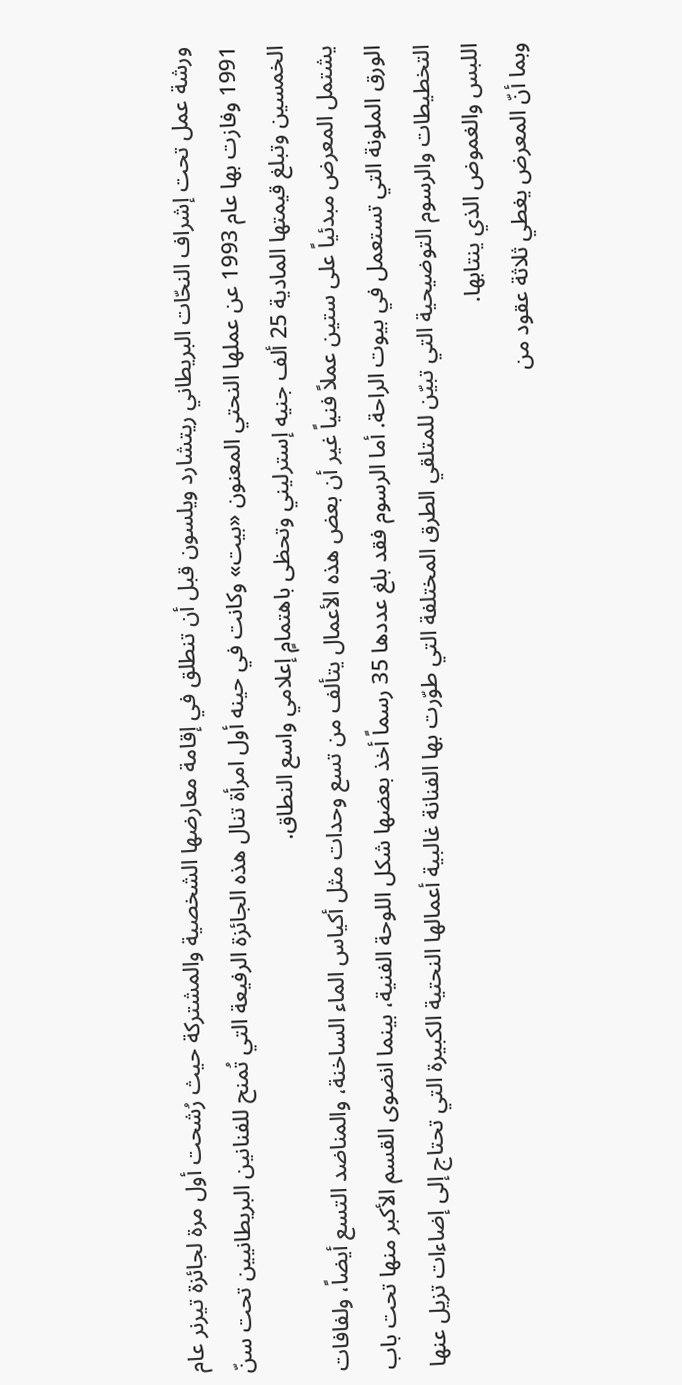ورشة عمل تحت إشراف النحّات البريطاني ريتشارد ويلسون قبل أن تنطلق في إقامة معارضها الشخصية والمشتركة حيث رُشحت أول مرة لجائزة تيرنر عام 1991 وفازت بها عام 1993 عن عملها النحتي المعنون «بيت» وكانت في حينه أول امرأة تنال هذه الجائزة الرفيعة التي تُمنح للفنانين البريطانيين تحت سنّ الخمسين وتبلغ قيمتها المادية 25 ألف جنيه إسترليني وتحظى باهتمامٍ إعلامي واسع النطاق.
يشتمل المعرض مبدئياً على ستين عملاً فنياً غير أن بعض هذه الأعمال يتألف من تسع وحدات مثل أكياس الماء الساخنة، والمناضد التسع أيضاً، ولفافات الورق الملونة التي تستعمل في بيوت الراحة. أما الرسوم فقد بلغ عددها 35 رسماً أخذ بعضها شكل اللوحة الفنية، بينما انضوى القسم الأكبر منها تحت باب التخطيطات والرسوم التوضيحية التي تبيّن للمتلقي الطرق المختلفة التي طوّرت بها الفنانة غالبية أعمالها النحتية الكبيرة التي تحتاج إلى إضاءات تزيل عنها اللبس والغموض الذي ينتابها.
وبما أنّ المعرض يغطي ثلاثة عقود من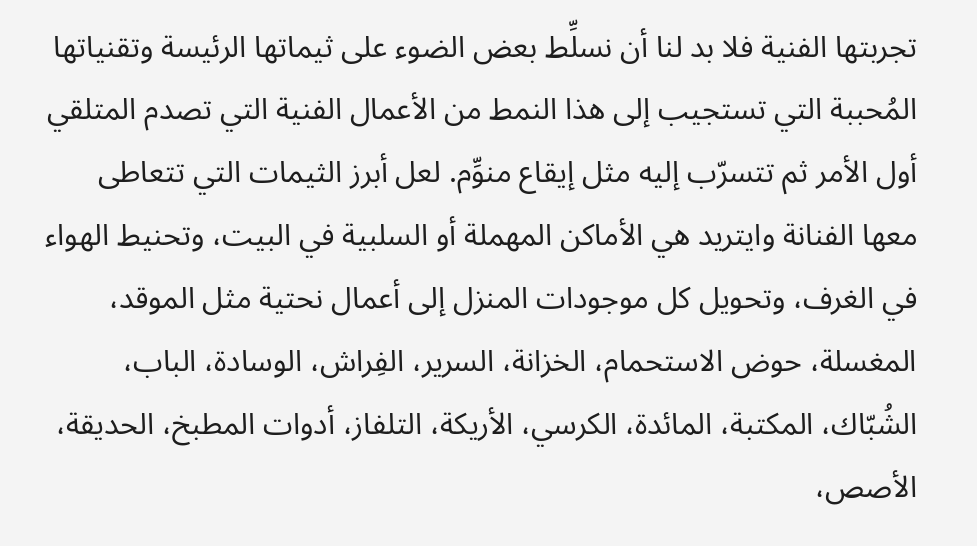تجربتها الفنية فلا بد لنا أن نسلِّط بعض الضوء على ثيماتها الرئيسة وتقنياتها المُحببة التي تستجيب إلى هذا النمط من الأعمال الفنية التي تصدم المتلقي أول الأمر ثم تتسرّب إليه مثل إيقاع منوِّم. لعل أبرز الثيمات التي تتعاطى معها الفنانة وايتريد هي الأماكن المهملة أو السلبية في البيت، وتحنيط الهواء في الغرف، وتحويل كل موجودات المنزل إلى أعمال نحتية مثل الموقد، المغسلة، حوض الاستحمام، الخزانة، السرير، الفِراش، الوسادة، الباب، الشُبّاك، المكتبة، المائدة، الكرسي، الأريكة، التلفاز، أدوات المطبخ، الحديقة، الأصص،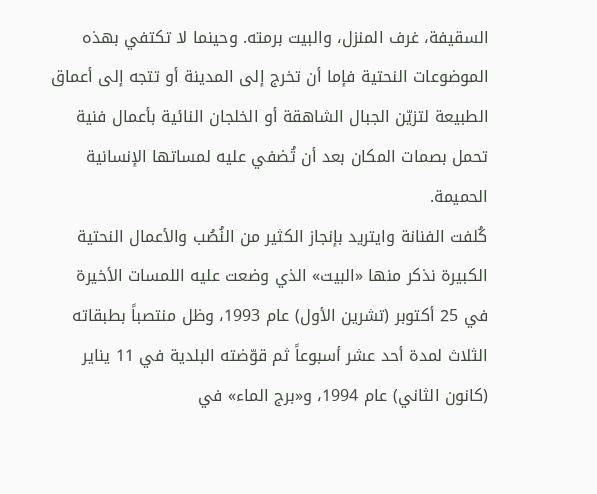السقيفة، غرف المنزل، والبيت برمته. وحينما لا تكتفي بهذه الموضوعات النحتية فإما أن تخرج إلى المدينة أو تتجه إلى أعماق الطبيعة لتزيّن الجبال الشاهقة أو الخلجان النائية بأعمال فنية تحمل بصمات المكان بعد أن تُضفي عليه لمساتها الإنسانية الحميمة.
كُلفت الفنانة وايتريد بإنجاز الكثير من النُصُب والأعمال النحتية الكبيرة نذكر منها «البيت» الذي وضعت عليه اللمسات الأخيرة في 25 أكتوبر (تشرين الأول) عام 1993، وظل منتصباً بطبقاته الثلاث لمدة أحد عشر أسبوعاً ثم قوّضته البلدية في 11 يناير (كانون الثاني) عام 1994، و«برج الماء» في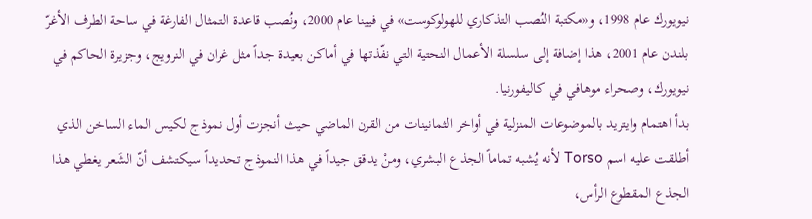نيويورك عام 1998، و«مكتبة النُصب التذكاري للهولوكوست» في فيينا عام 2000، ونُصب قاعدة التمثال الفارغة في ساحة الطرف الأغرّ بلندن عام 2001، هذا إضافة إلى سلسلة الأعمال النحتية التي نفّذتها في أماكن بعيدة جداً مثل غران في النرويج، وجزيرة الحاكم في نيويورك، وصحراء موهافي في كاليفورنيا.
بدأ اهتمام وايتريد بالموضوعات المنزلية في أواخر الثمانينات من القرن الماضي حيث أنجزت أول نموذج لـكيس الماء الساخن الذي أطلقت عليه اسم Torso لأنه يُشبه تماماً الجذع البشري، ومنْ يدقق جيداً في هذا النموذج تحديداً سيكتشف أنّ الشَعر يغطي هذا الجذع المقطوع الرأس،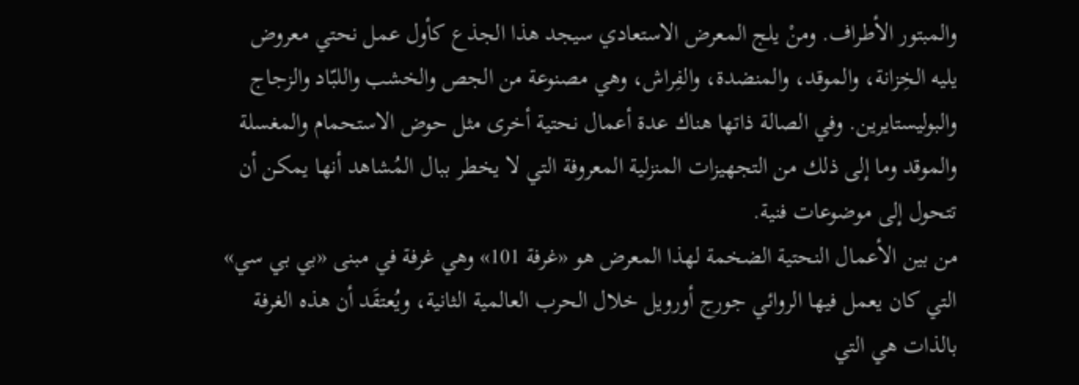والمبتور الأطراف. ومنْ يلج المعرض الاستعادي سيجد هذا الجذع كأول عمل نحتي معروض يليه الخِزانة، والموقد، والمنضدة، والفِراش، وهي مصنوعة من الجص والخشب واللبّاد والزجاج والبوليستايرين. وفي الصالة ذاتها هناك عدة أعمال نحتية أخرى مثل حوض الاستحمام والمغسلة والموقد وما إلى ذلك من التجهيزات المنزلية المعروفة التي لا يخطر ببال المُشاهد أنها يمكن أن تتحول إلى موضوعات فنية.
من بين الأعمال النحتية الضخمة لهذا المعرض هو «غرفة 101» وهي غرفة في مبنى «بي بي سي» التي كان يعمل فيها الروائي جورج أورويل خلال الحرب العالمية الثانية، ويُعتقَد أن هذه الغرفة بالذات هي التي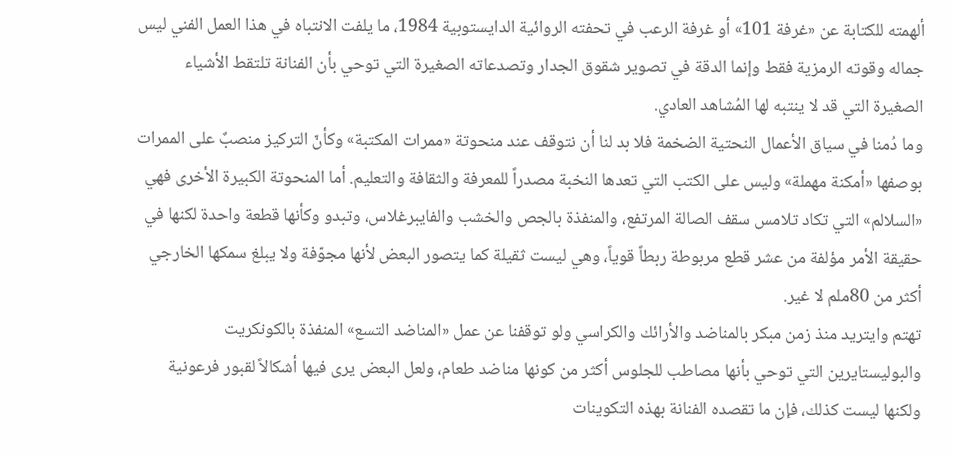ألهمته للكتابة عن «غرفة 101» أو غرفة الرعب في تحفته الروائية الدايستوبية 1984، ما يلفت الانتباه في هذا العمل الفني ليس جماله وقوته الرمزية فقط وإنما الدقة في تصوير شقوق الجدار وتصدعاته الصغيرة التي توحي بأن الفنانة تلتقط الأشياء الصغيرة التي قد لا ينتبه لها المُشاهد العادي.
وما دُمنا في سياق الأعمال النحتية الضخمة فلا بد لنا أن نتوقف عند منحوتة «ممرات المكتبة» وكأنّ التركيز منصبٌ على الممرات بوصفها «أمكنة مهملة» وليس على الكتب التي تعدها النخبة مصدراً للمعرفة والثقافة والتعليم. أما المنحوتة الكبيرة الأخرى فهي «السلالم» التي تكاد تلامس سقف الصالة المرتفع، والمنفذة بالجص والخشب والفايبرغلاس، وتبدو وكأنها قطعة واحدة لكنها في حقيقة الأمر مؤلفة من عشر قطع مربوطة ربطاً قوياً، وهي ليست ثقيلة كما يتصور البعض لأنها مجوّفة ولا يبلغ سمكها الخارجي أكثر من 80ملم لا غير.
تهتم وايتريد منذ زمن مبكر بالمناضد والأرائك والكراسي ولو توقفنا عن عمل «المناضد التسع» المنفذة بالكونكريت والبوليستايرين التي توحي بأنها مصاطب للجلوس أكثر من كونها مناضد طعام، ولعل البعض يرى فيها أشكالاً لقبور فرعونية ولكنها ليست كذلك، فإن ما تقصده الفنانة بهذه التكوينات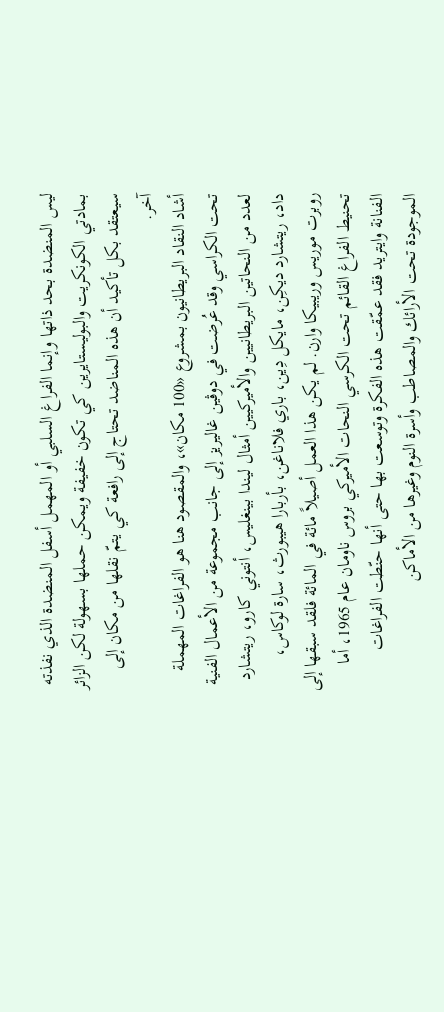ليس المنضدة بحد ذاتها وإنما الفراغ السلبي أو المهمل أسفل المنضدة الذي نفذته بمادتي الكونكريت والبوليستايرين كي تكون خفيفة ويمكن حملها بسهولة لكن الزائر سيعتقد بكل تأكيد أن هذه المناضد تحتاج إلى رافعة كي يتمّ نقلها من مكان إلى آخر.
أشاد النقاد البريطانيون بمشروع «100 مكان»، والمقصود هنا هو الفراغات المهملة تحت الكراسي وقد عُرضت في دوڤين غاليريز إلى جانب مجموعة من الأعمال الفنية لعدد من النحاتين البريطانيين والأميركيين أمثال ليندا بينغليس، أنتوني كارو، ريتشارد داد، ريتشارد ديكِن، مايكل دِين، باري فلاناغن، بأربارا هيبورث، سارة لوكاس، روبرت موريس وريبيكا وارن. لم يكن هذا العمل أصيلاً مائة في المائة فلقد سبقها إلى تحنيط الفراغ القائم تحت الكرسي النحات الأميركي بروس ناومان عام 1965، أما الفنانة وايتريد فقد عمّقت هذه الفكرة وتوسعت بها حتى أنها حنّطت الفراغات الموجودة تحت الأرائك والمصاطب وأسرة النوم وغيرها من الأماكن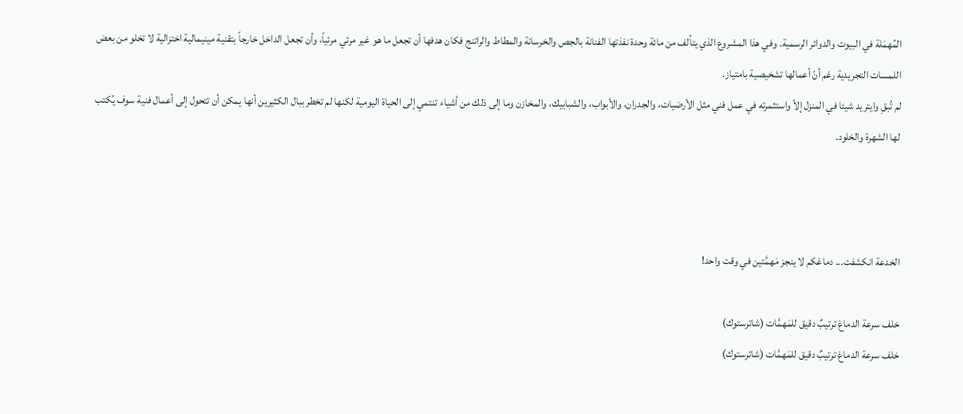المُهمَلة في البيوت والدوائر الرسمية. وفي هذا المشروع الذي يتألف من مائة وحدة نفذتها الفنانة بالجص والخرسانة والمطاط والراتنج فكان هدفها أن تجعل ما هو غير مرئي مرئياً، وأن تجعل الداخل خارجاً بتقنية مينيمالية اختزالية لا تخلو من بعض اللمسات التجريدية رغم أنّ أعمالها تشخيصية بامتياز.
لم تُبقِ وايتريد شيئا في المنزل إلاّ واستثمرته في عمل فني مثل الأرضيات، والجدران، والأبواب، والشبابيك، والمخازن وما إلى ذلك من أشياء تنتمي إلى الحياة اليومية لكنها لم تخطر ببال الكثيرين أنها يمكن أن تتحول إلى أعمال فنية سوف يُكتب لها الشهرة والخلود.



الخدعة انكشفت... دماغكم لا ينجز مَهمَّتين في وقت واحد!

خلف سرعة الدماغ ترتيبٌ دقيق للمَهمَّات (شاترستوك)
خلف سرعة الدماغ ترتيبٌ دقيق للمَهمَّات (شاترستوك)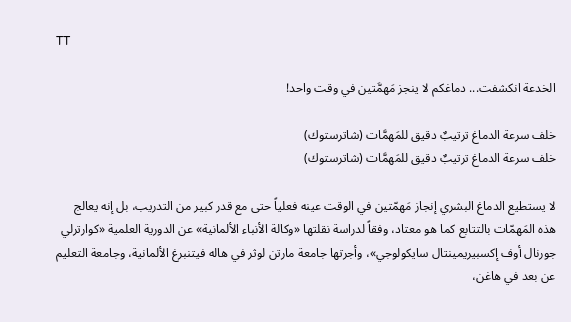TT

الخدعة انكشفت... دماغكم لا ينجز مَهمَّتين في وقت واحد!

خلف سرعة الدماغ ترتيبٌ دقيق للمَهمَّات (شاترستوك)
خلف سرعة الدماغ ترتيبٌ دقيق للمَهمَّات (شاترستوك)

لا يستطيع الدماغ البشري إنجاز مَهمّتين في الوقت عينه فعلياً حتى مع قدر كبير من التدريب، بل إنه يعالج هذه المَهمّات بالتتابع كما هو معتاد، وفقاً لدراسة نقلتها «وكالة الأنباء الألمانية» عن الدورية العلمية «كوارترلي جورنال أوف إكسبيريمينتال سايكولوجي»، وأجرتها جامعة مارتن لوثر في هاله فيتنبرغ الألمانية، وجامعة التعليم عن بعد في هاغن،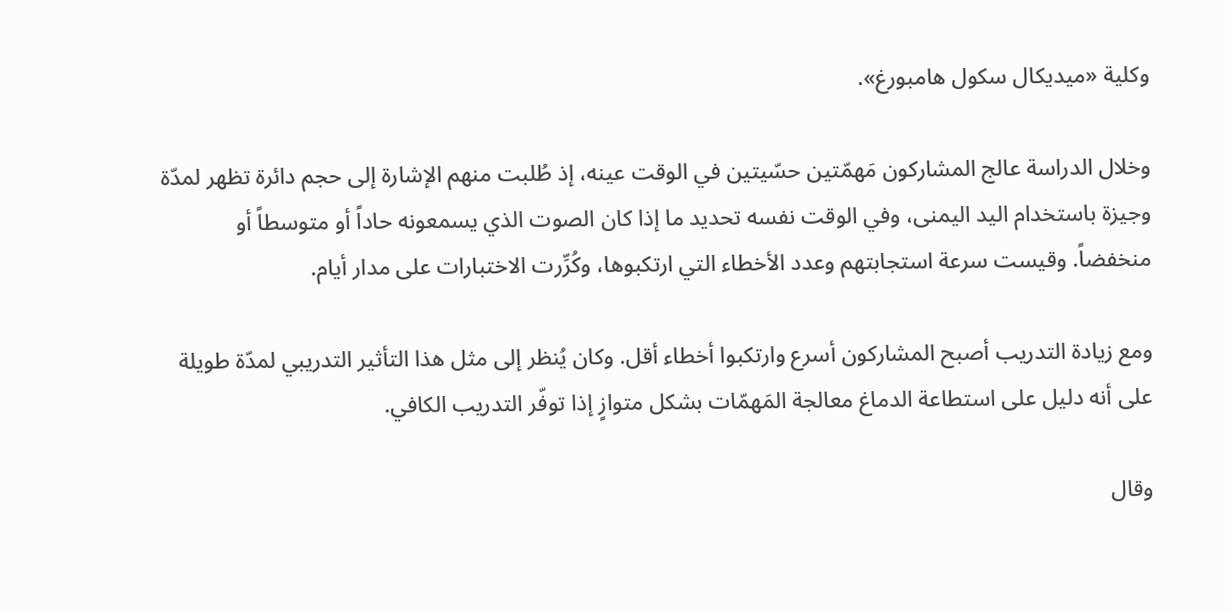وكلية «ميديكال سكول هامبورغ».

وخلال الدراسة عالج المشاركون مَهمّتين حسّيتين في الوقت عينه، إذ طُلبت منهم الإشارة إلى حجم دائرة تظهر لمدّة وجيزة باستخدام اليد اليمنى، وفي الوقت نفسه تحديد ما إذا كان الصوت الذي يسمعونه حاداً أو متوسطاً أو منخفضاً. وقيست سرعة استجابتهم وعدد الأخطاء التي ارتكبوها، وكُرِّرت الاختبارات على مدار أيام.

ومع زيادة التدريب أصبح المشاركون أسرع وارتكبوا أخطاء أقل. وكان يُنظر إلى مثل هذا التأثير التدريبي لمدّة طويلة على أنه دليل على استطاعة الدماغ معالجة المَهمّات بشكل متوازٍ إذا توفّر التدريب الكافي.

وقال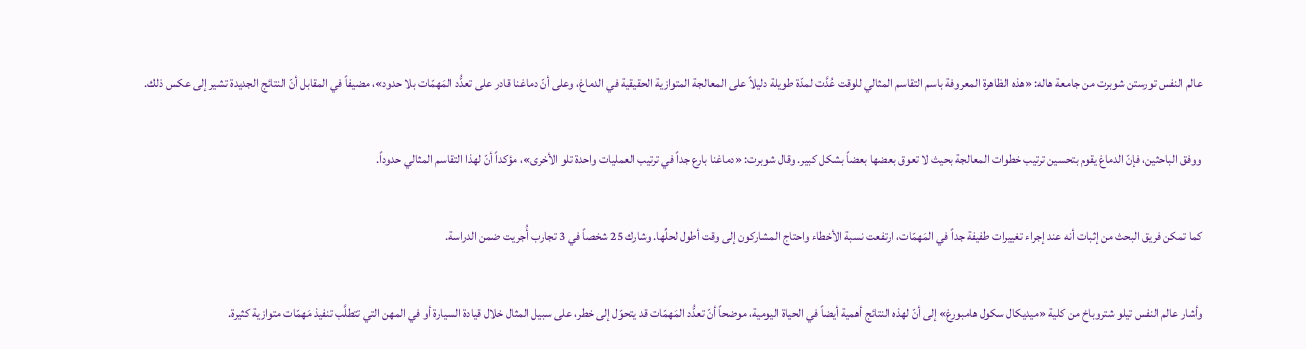عالم النفس تورستن شوبرت من جامعة هاله: «هذه الظاهرة المعروفة باسم التقاسم المثالي للوقت عُدَّت لمدّة طويلة دليلاً على المعالجة المتوازية الحقيقية في الدماغ، وعلى أنّ دماغنا قادر على تعدُّد المَهمّات بلا حدود»، مضيفاً في المقابل أنّ النتائج الجديدة تشير إلى عكس ذلك.

ووفق الباحثين، فإنّ الدماغ يقوم بتحسين ترتيب خطوات المعالجة بحيث لا تعوق بعضها بعضاً بشكل كبير. وقال شوبرت: «دماغنا بارع جداً في ترتيب العمليات واحدة تلو الأخرى»، مؤكداً أنّ لهذا التقاسم المثالي حدوداً.

كما تمكن فريق البحث من إثبات أنه عند إجراء تغييرات طفيفة جداً في المَهمّات، ارتفعت نسبة الأخطاء واحتاج المشاركون إلى وقت أطول لحلِّها. وشارك 25 شخصاً في 3 تجارب أُجريت ضمن الدراسة.

وأشار عالم النفس تيلو شتروباخ من كلية «ميديكال سكول هامبورغ» إلى أنّ لهذه النتائج أهمية أيضاً في الحياة اليومية، موضحاً أنّ تعدُّد المَهمّات قد يتحوّل إلى خطر، على سبيل المثال خلال قيادة السيارة أو في المهن التي تتطلَّب تنفيذ مَهمّات متوازية كثيرة.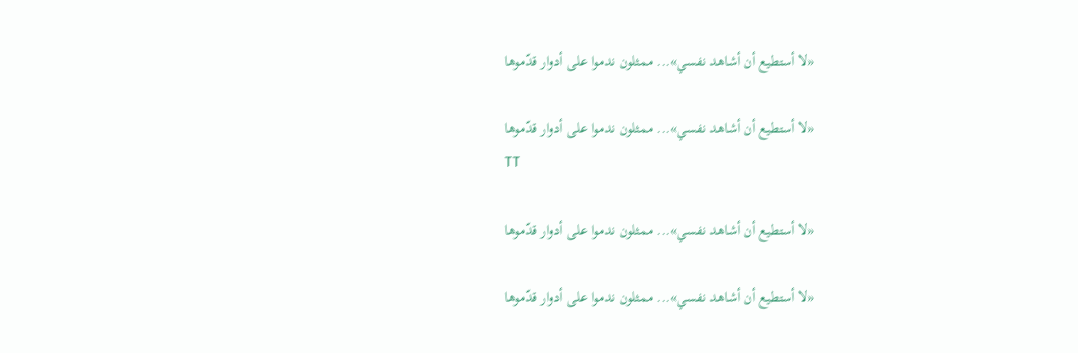«لا أستطيع أن أشاهد نفسي»... ممثلون ندموا على أدوار قدّموها

«لا أستطيع أن أشاهد نفسي»... ممثلون ندموا على أدوار قدّموها
TT

«لا أستطيع أن أشاهد نفسي»... ممثلون ندموا على أدوار قدّموها

«لا أستطيع أن أشاهد نفسي»... ممثلون ندموا على أدوار قدّموها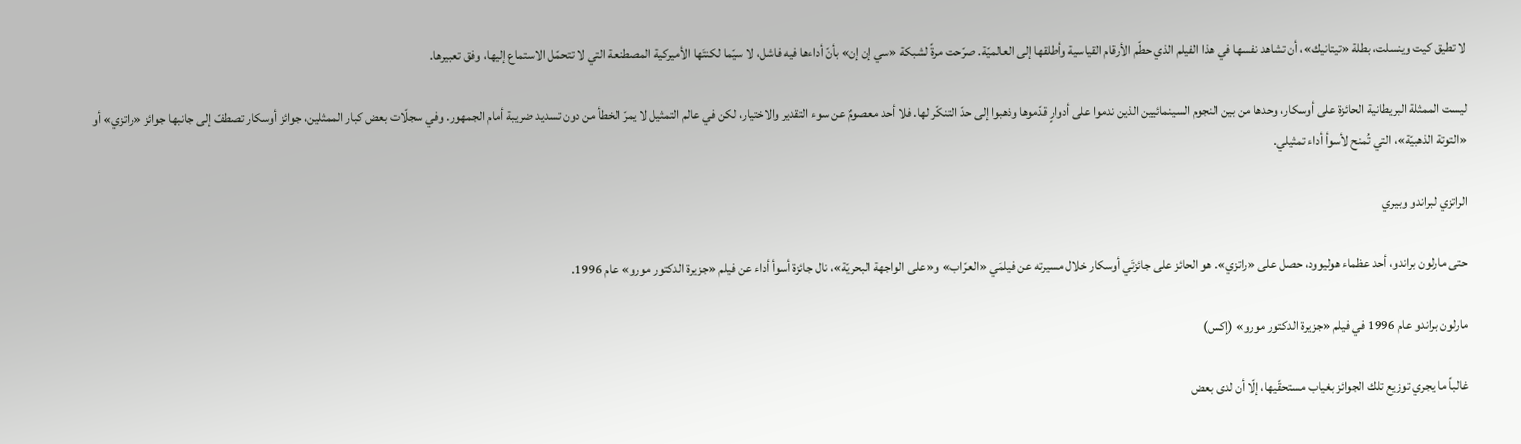لا تطيق كيت وينسلت، بطلة «تيتانيك»، أن تشاهد نفسها في هذا الفيلم الذي حطّم الأرقام القياسية وأطلقها إلى العالميّة. صرّحت مرةً لشبكة «سي إن إن» بأنّ أداءها فيه فاشل، لا سيّما لكنتَها الأميركية المصطنعة التي لا تتحمّل الاستماع إليها، وفق تعبيرها.

ليست الممثلة البريطانية الحائزة على أوسكار، وحدها من بين النجوم السينمائيين الذين ندموا على أدوارٍ قدّموها وذهبوا إلى حدّ التنكّر لها. فلا أحد معصومٌ عن سوء التقدير والاختيار، لكن في عالم التمثيل لا يمرّ الخطأ من دون تسديد ضريبة أمام الجمهور. وفي سجلّات بعض كبار الممثلين، جوائز أوسكار تصطفّ إلى جانبها جوائز «راتزي» أو «التوتة الذهبيّة»، التي تُمنح لأسوأ أداء تمثيلي.

الراتزي لبراندو وبيري

حتى مارلون براندو، أحد عظماء هوليوود، حصل على «راتزي». هو الحائز على جائزتَي أوسكار خلال مسيرته عن فيلمَي «العرّاب» و«على الواجهة البحريّة»، نال جائزة أسوأ أداء عن فيلم «جزيرة الدكتور مورو» عام 1996.

مارلون براندو عام 1996 في فيلم «جزيرة الدكتور مورو» (إكس)

غالباً ما يجري توزيع تلك الجوائز بغياب مستحقّيها، إلّا أن لدى بعض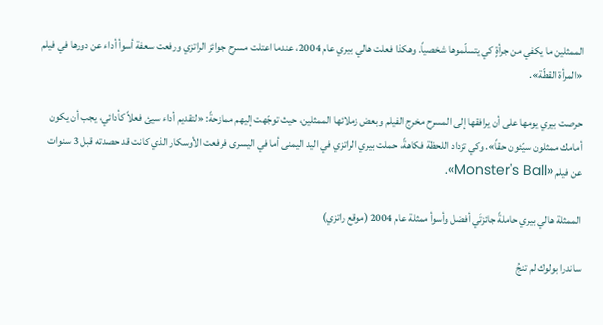الممثلين ما يكفي من جرأةٍ كي يتسلّموها شخصياً. وهكذا فعلت هالي بيري عام 2004، عندما اعتلت مسرح جوائز الراتزي ورفعت سعفة أسوأ أداء عن دورها في فيلم «المرأة القطّة».

حرصت بيري يومها على أن يرافقها إلى المسرح مخرج الفيلم وبعض زملائها الممثلين، حيث توجّهت إليهم ممازحةً: «لتقديم أداء سيئ فعلاً كأدائي، يجب أن يكون أمامك ممثلون سيّئون حقاً». وكي تزداد اللحظة فكاهةً، حملت بيري الراتزي في اليد اليمنى أما في اليسرى فرفعت الأوسكار الذي كانت قد حصدته قبل 3 سنوات عن فيلم «Monster's Ball».

الممثلة هالي بيري حاملةً جائزتَي أفضل وأسوأ ممثلة عام 2004 (موقع راتزي)

ساندرا بولوك لم تنجُ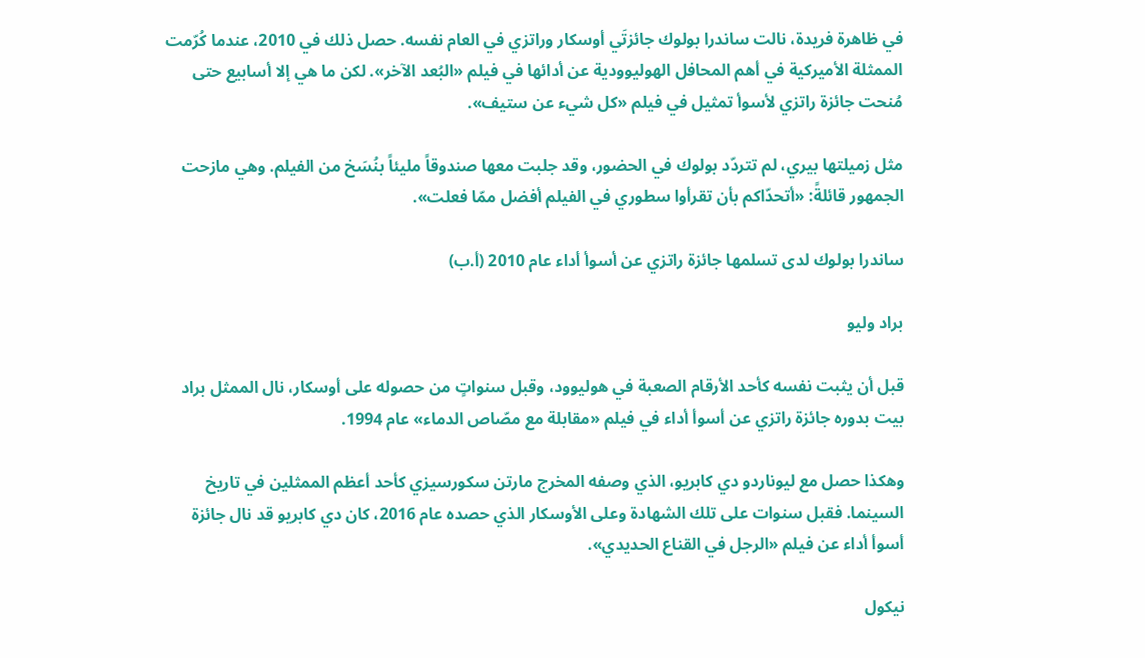في ظاهرة فريدة، نالت ساندرا بولوك جائزتَي أوسكار وراتزي في العام نفسه. حصل ذلك في 2010، عندما كُرّمت الممثلة الأميركية في أهم المحافل الهوليوودية عن أدائها في فيلم «البُعد الآخر». لكن ما هي إلا أسابيع حتى مُنحت جائزة راتزي لأسوأ تمثيل في فيلم «كل شيء عن ستيف».

مثل زميلتها بيري، لم تتردّد بولوك في الحضور، وقد جلبت معها صندوقاً مليئاً بنُسَخ من الفيلم. وهي مازحت الجمهور قائلةً: «أتحدّاكم بأن تقرأوا سطوري في الفيلم أفضل ممّا فعلت».

ساندرا بولوك لدى تسلمها جائزة راتزي عن أسوأ أداء عام 2010 (أ.ب)

براد وليو

قبل أن يثبت نفسه كأحد الأرقام الصعبة في هوليوود، وقبل سنواتٍ من حصوله على أوسكار، نال الممثل براد بيت بدوره جائزة راتزي عن أسوأ أداء في فيلم «مقابلة مع مصّاص الدماء» عام 1994.

وهكذا حصل مع ليوناردو دي كابريو، الذي وصفه المخرج مارتن سكورسيزي كأحد أعظم الممثلين في تاريخ السينما. فقبل سنوات على تلك الشهادة وعلى الأوسكار الذي حصده عام 2016، كان دي كابريو قد نال جائزة أسوأ أداء عن فيلم «الرجل في القناع الحديدي».

نيكول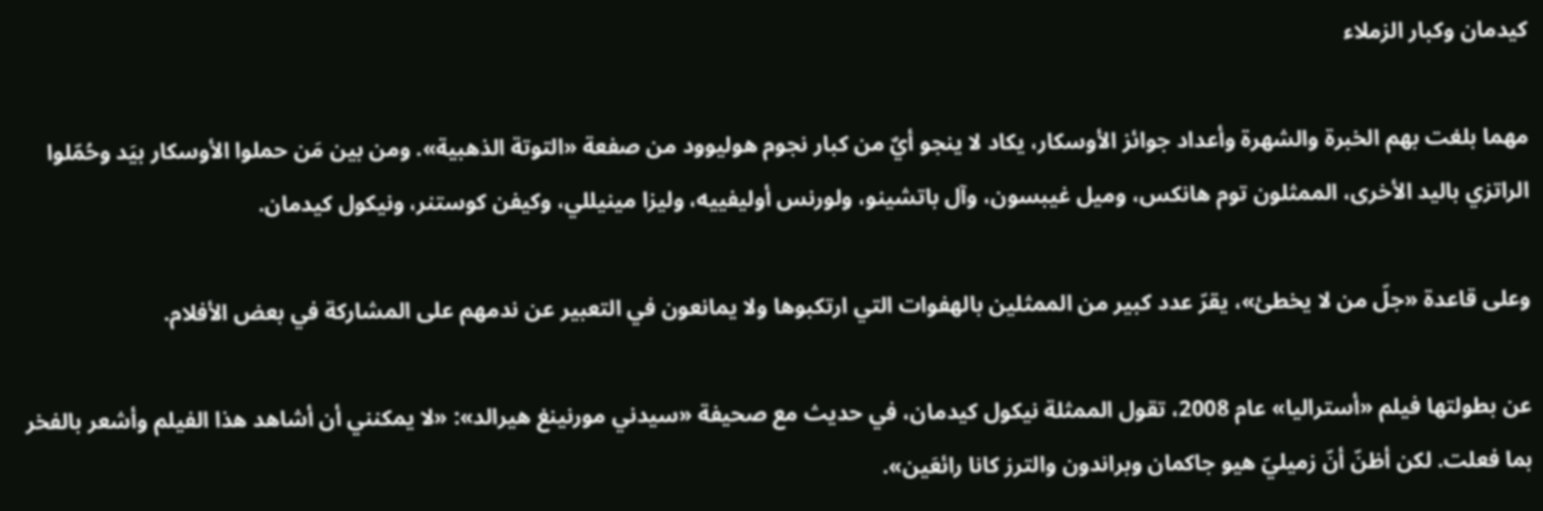كيدمان وكبار الزملاء

مهما بلغت بهم الخبرة والشهرة وأعداد جوائز الأوسكار، يكاد لا ينجو أيٌ من كبار نجوم هوليوود من صفعة «التوتة الذهبية». ومن بين مَن حملوا الأوسكار بيَد وحُمّلوا الراتزي باليد الأخرى، الممثلون توم هانكس، وميل غيبسون، وآل باتشينو، ولورنس أوليفييه، وليزا مينيللي، وكيفن كوستنر، ونيكول كيدمان.

وعلى قاعدة «جلّ من لا يخطئ»، يقرّ عدد كبير من الممثلين بالهفوات التي ارتكبوها ولا يمانعون في التعبير عن ندمهم على المشاركة في بعض الأفلام.

عن بطولتها فيلم «أستراليا» عام 2008، تقول الممثلة نيكول كيدمان، في حديث مع صحيفة «سيدني مورنينغ هيرالد»: «لا يمكنني أن أشاهد هذا الفيلم وأشعر بالفخر بما فعلت. لكن أظنّ أنّ زميليّ هيو جاكمان وبراندون والترز كانا رائعَين».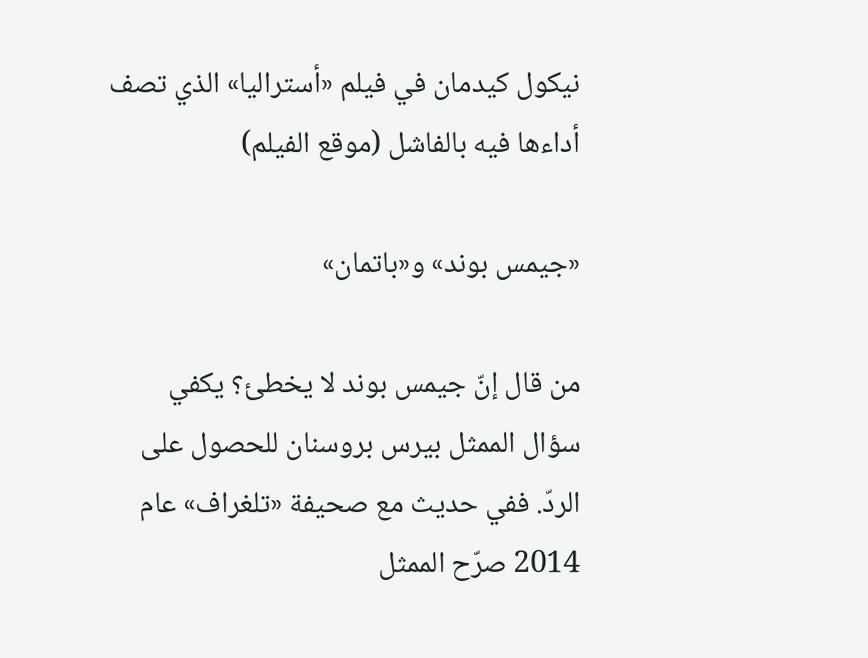نيكول كيدمان في فيلم «أستراليا» الذي تصف أداءها فيه بالفاشل (موقع الفيلم)

«جيمس بوند» و«باتمان»

من قال إنّ جيمس بوند لا يخطئ؟ يكفي سؤال الممثل بيرس بروسنان للحصول على الردّ. ففي حديث مع صحيفة «تلغراف» عام 2014 صرّح الممثل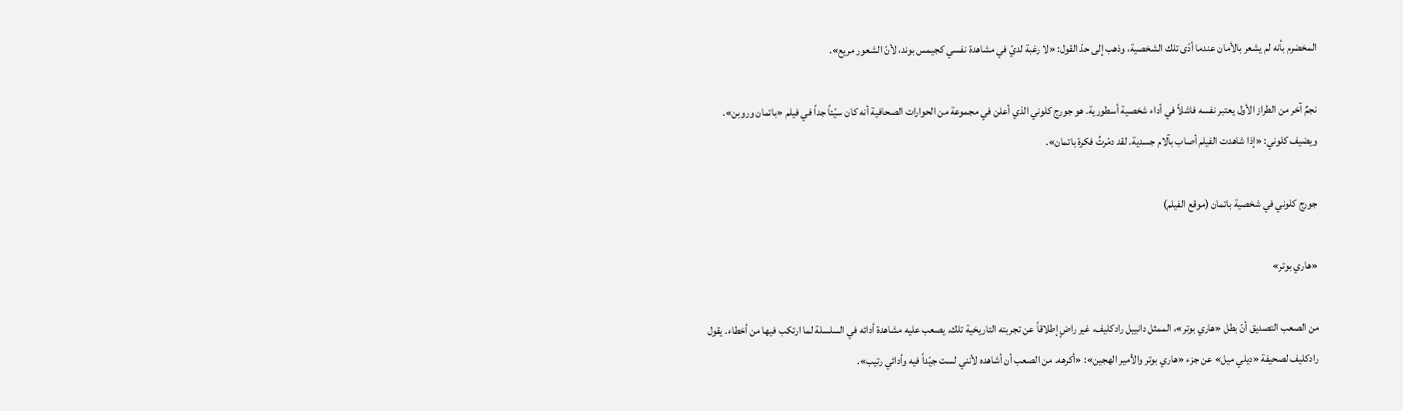المخضرم بأنه لم يشعر بالأمان عندما أدّى تلك الشخصية، وذهب إلى حدّ القول: «لا رغبة لديّ في مشاهدة نفسي كجيمس بوند، لأنّ الشعور مريع».

نجمٌ آخر من الطراز الأول يعتبر نفسه فاشلاً في أداء شخصية أسطورية. هو جورج كلوني الذي أعلن في مجموعة من الحوارات الصحافية أنه كان سيّئاً جداً في فيلم «باتمان وروبن». ويضيف كلوني: «إذا شاهدت الفيلم أصاب بآلام جسدية. لقد دمّرتُ فكرة باتمان».

جورج كلوني في شخصية باتمان (موقع الفيلم)

«هاري بوتر»

من الصعب التصديق أنّ بطل «هاري بوتر»، الممثل دانييل رادكليف، غير راضٍ إطلاقاً عن تجربته التاريخية تلك. يصعب عليه مشاهدة أدائه في السلسلة لما ارتكب فيها من أخطاء. يقول رادكليف لصحيفة «ديلي ميل» عن جزء «هاري بوتر والأمير الهجين»: «أكرهه. من الصعب أن أشاهده لأنني لست جيّداً فيه وأدائي رتيب».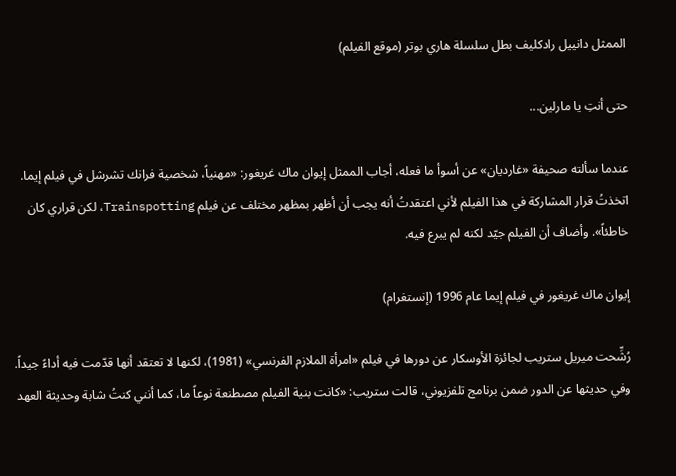الممثل دانييل رادكليف بطل سلسلة هاري بوتر (موقع الفيلم)

حتى أنتِ يا مارلين...

عندما سألته صحيفة «غارديان» عن أسوأ ما فعله، أجاب الممثل إيوان ماك غريغور: «مهنياً، شخصية فرانك تشرشل في فيلم إيما. اتخذتُ قرار المشاركة في هذا الفيلم لأني اعتقدتُ أنه يجب أن أظهر بمظهر مختلف عن فيلم Trainspotting، لكن قراري كان خاطئاً». وأضاف أن الفيلم جيّد لكنه لم يبرع فيه.

إيوان ماك غريغور في فيلم إيما عام 1996 (إنستغرام)

رُشِّحت ميريل ستريب لجائزة الأوسكار عن دورها في فيلم «امرأة الملازم الفرنسي» (1981)، لكنها لا تعتقد أنها قدّمت فيه أداءً جيداً. وفي حديثها عن الدور ضمن برنامج تلفزيوني، قالت ستريب: «كانت بنية الفيلم مصطنعة نوعاً ما، كما أنني كنتُ شابة وحديثة العهد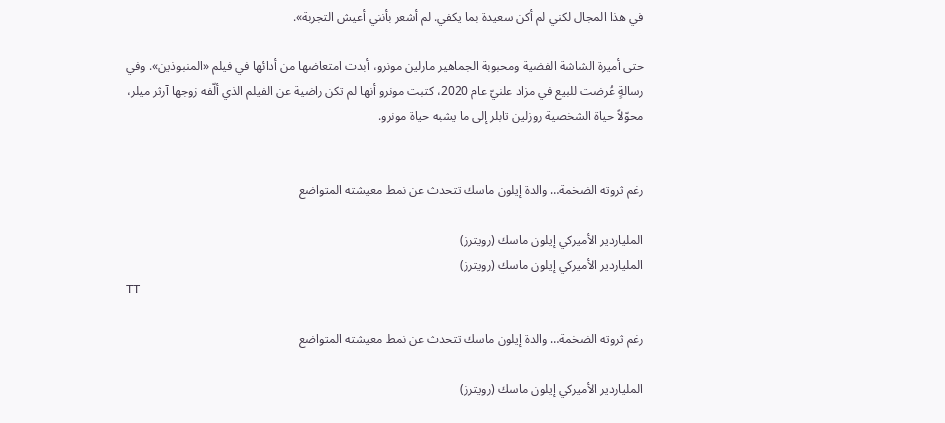في هذا المجال لكني لم أكن سعيدة بما يكفي. لم أشعر بأنني أعيش التجربة».

حتى أميرة الشاشة الفضية ومحبوبة الجماهير مارلين مونرو، أبدت امتعاضها من أدائها في فيلم «المنبوذين». وفي رسالةٍ عُرضت للبيع في مزاد علنيّ عام 2020، كتبت مونرو أنها لم تكن راضية عن الفيلم الذي ألّفه زوجها آرثر ميلر، محوّلاً حياة الشخصية روزلين تابلر إلى ما يشبه حياة مونرو.


رغم ثروته الضخمة… والدة إيلون ماسك تتحدث عن نمط معيشته المتواضع

الملياردير الأميركي إيلون ماسك (رويترز)
الملياردير الأميركي إيلون ماسك (رويترز)
TT

رغم ثروته الضخمة… والدة إيلون ماسك تتحدث عن نمط معيشته المتواضع

الملياردير الأميركي إيلون ماسك (رويترز)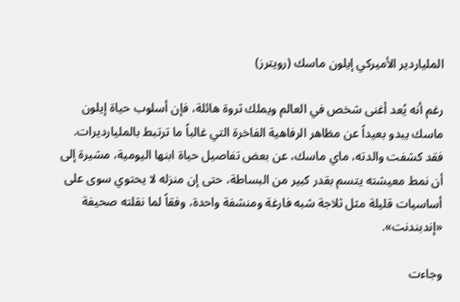الملياردير الأميركي إيلون ماسك (رويترز)

رغم أنه يُعد أغنى شخص في العالم ويملك ثروة هائلة، فإن أسلوب حياة إيلون ماسك يبدو بعيداً عن مظاهر الرفاهية الفاخرة التي غالباً ما ترتبط بالمليارديرات. فقد كشفت والدته، ماي ماسك، عن بعض تفاصيل حياة ابنها اليومية، مشيرة إلى أن نمط معيشته يتسم بقدر كبير من البساطة، حتى إن منزله لا يحتوي سوى على أساسيات قليلة مثل ثلاجة شبه فارغة ومنشفة واحدة، وفقاً لما نقلته صحيفة «إندبندنت».

وجاءت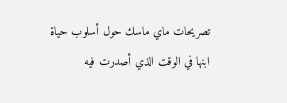تصريحات ماي ماسك حول أسلوب حياة ابنها في الوقت الذي أصدرت فيه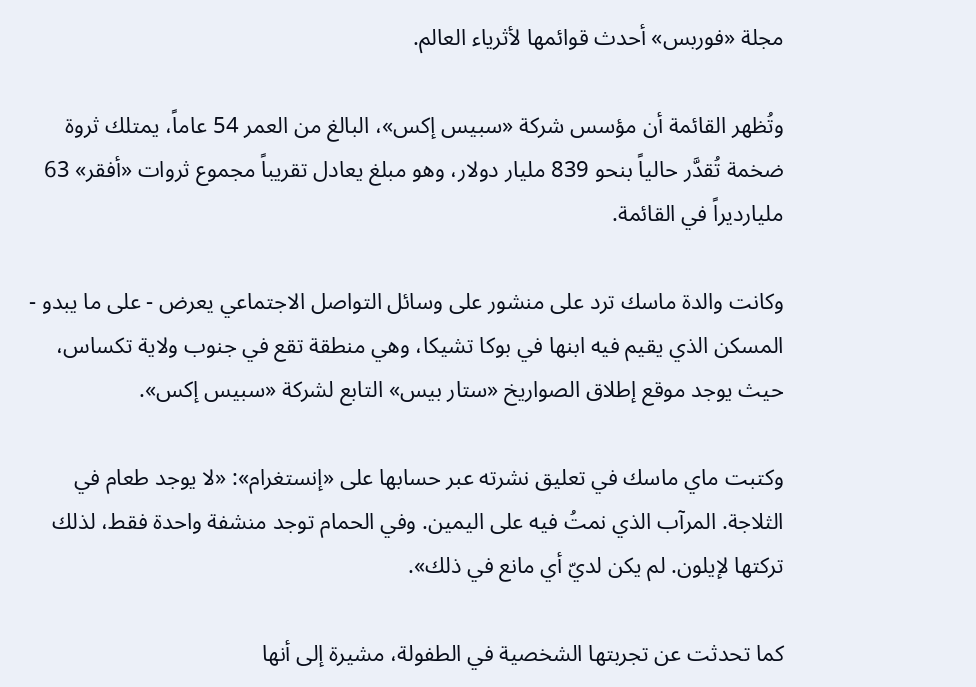مجلة «فوربس» أحدث قوائمها لأثرياء العالم.

وتُظهر القائمة أن مؤسس شركة «سبيس إكس»، البالغ من العمر 54 عاماً، يمتلك ثروة ضخمة تُقدَّر حالياً بنحو 839 مليار دولار، وهو مبلغ يعادل تقريباً مجموع ثروات «أفقر» 63 مليارديراً في القائمة.

وكانت والدة ماسك ترد على منشور على وسائل التواصل الاجتماعي يعرض - على ما يبدو - المسكن الذي يقيم فيه ابنها في بوكا تشيكا، وهي منطقة تقع في جنوب ولاية تكساس، حيث يوجد موقع إطلاق الصواريخ «ستار بيس» التابع لشركة «سبيس إكس».

وكتبت ماي ماسك في تعليق نشرته عبر حسابها على «إنستغرام»: «لا يوجد طعام في الثلاجة. المرآب الذي نمتُ فيه على اليمين. وفي الحمام توجد منشفة واحدة فقط، لذلك تركتها لإيلون. لم يكن لديّ أي مانع في ذلك».

كما تحدثت عن تجربتها الشخصية في الطفولة، مشيرة إلى أنها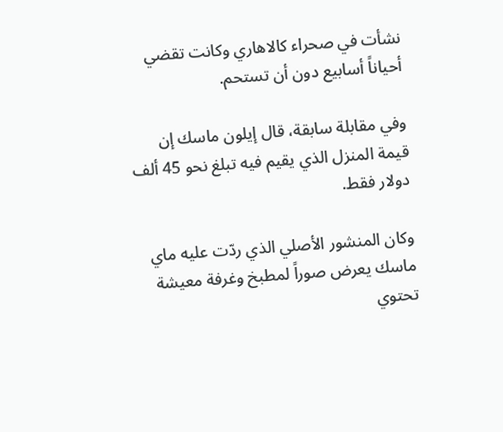نشأت في صحراء كالاهاري وكانت تقضي أحياناً أسابيع دون أن تستحم.

وفي مقابلة سابقة، قال إيلون ماسك إن قيمة المنزل الذي يقيم فيه تبلغ نحو 45 ألف دولار فقط.

وكان المنشور الأصلي الذي ردّت عليه ماي ماسك يعرض صوراً لمطبخ وغرفة معيشة تحتوي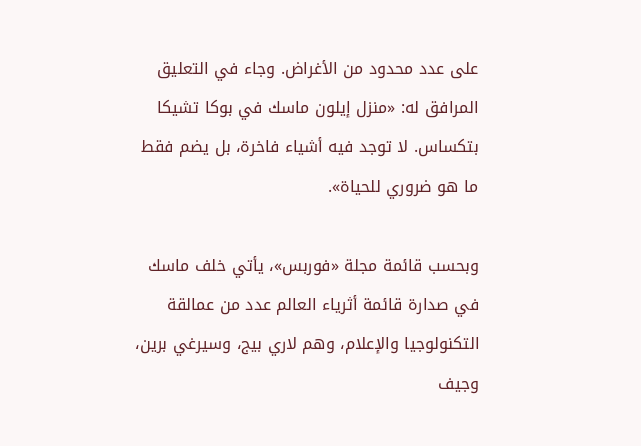على عدد محدود من الأغراض. وجاء في التعليق المرافق له: «منزل إيلون ماسك في بوكا تشيكا بتكساس. لا توجد فيه أشياء فاخرة، بل يضم فقط ما هو ضروري للحياة».

وبحسب قائمة مجلة «فوربس»، يأتي خلف ماسك في صدارة قائمة أثرياء العالم عدد من عمالقة التكنولوجيا والإعلام، وهم لاري بيج، وسيرغي برين، وجيف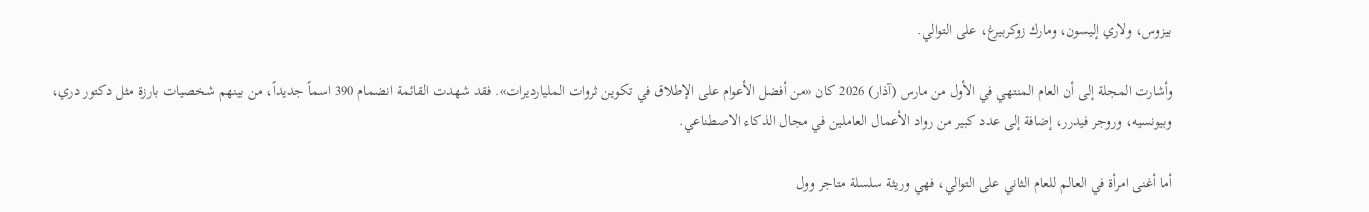بيزوس، ولاري إليسون، ومارك زوكربيرغ، على التوالي.

وأشارت المجلة إلى أن العام المنتهي في الأول من مارس (آذار) 2026 كان «من أفضل الأعوام على الإطلاق في تكوين ثروات المليارديرات». فقد شهدت القائمة انضمام 390 اسماً جديداً، من بينهم شخصيات بارزة مثل دكتور دري، وبيونسيه، وروجر فيدرر، إضافة إلى عدد كبير من رواد الأعمال العاملين في مجال الذكاء الاصطناعي.

أما أغنى امرأة في العالم للعام الثاني على التوالي، فهي وريثة سلسلة متاجر وول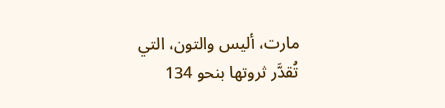مارت، أليس والتون، التي تُقدَّر ثروتها بنحو 134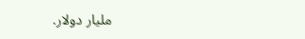مليار دولار.